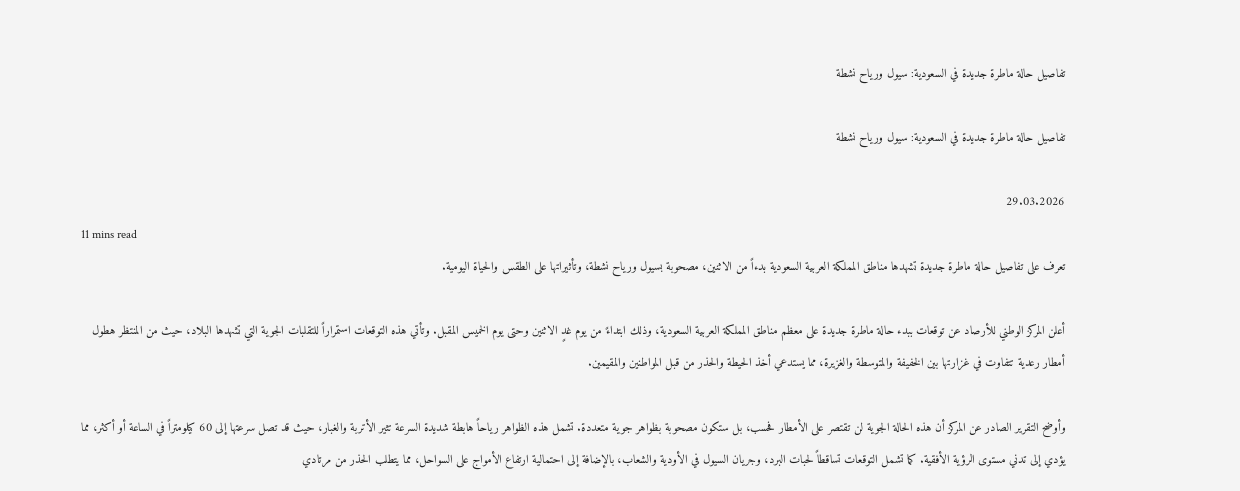تفاصيل حالة ماطرة جديدة في السعودية: سيول ورياح نشطة

تفاصيل حالة ماطرة جديدة في السعودية: سيول ورياح نشطة

29.03.2026
11 mins read
تعرف على تفاصيل حالة ماطرة جديدة تشهدها مناطق المملكة العربية السعودية بدءاً من الاثنين، مصحوبة بسيول ورياح نشطة، وتأثيراتها على الطقس والحياة اليومية.

أعلن المركز الوطني للأرصاد عن توقعات ببدء حالة ماطرة جديدة على معظم مناطق المملكة العربية السعودية، وذلك ابتداءً من يوم غدٍ الاثنين وحتى يوم الخميس المقبل. وتأتي هذه التوقعات استمراراً للتقلبات الجوية التي تشهدها البلاد، حيث من المنتظر هطول أمطار رعدية تتفاوت في غزارتها بين الخفيفة والمتوسطة والغزيرة، مما يستدعي أخذ الحيطة والحذر من قبل المواطنين والمقيمين.

وأوضح التقرير الصادر عن المركز أن هذه الحالة الجوية لن تقتصر على الأمطار فحسب، بل ستكون مصحوبة بظواهر جوية متعددة. تشمل هذه الظواهر رياحاً هابطة شديدة السرعة تثير الأتربة والغبار، حيث قد تصل سرعتها إلى 60 كيلومتراً في الساعة أو أكثر، مما يؤدي إلى تدني مستوى الرؤية الأفقية. كما تشمل التوقعات تساقطاً لحبات البرد، وجريان السيول في الأودية والشعاب، بالإضافة إلى احتمالية ارتفاع الأمواج على السواحل، مما يتطلب الحذر من مرتادي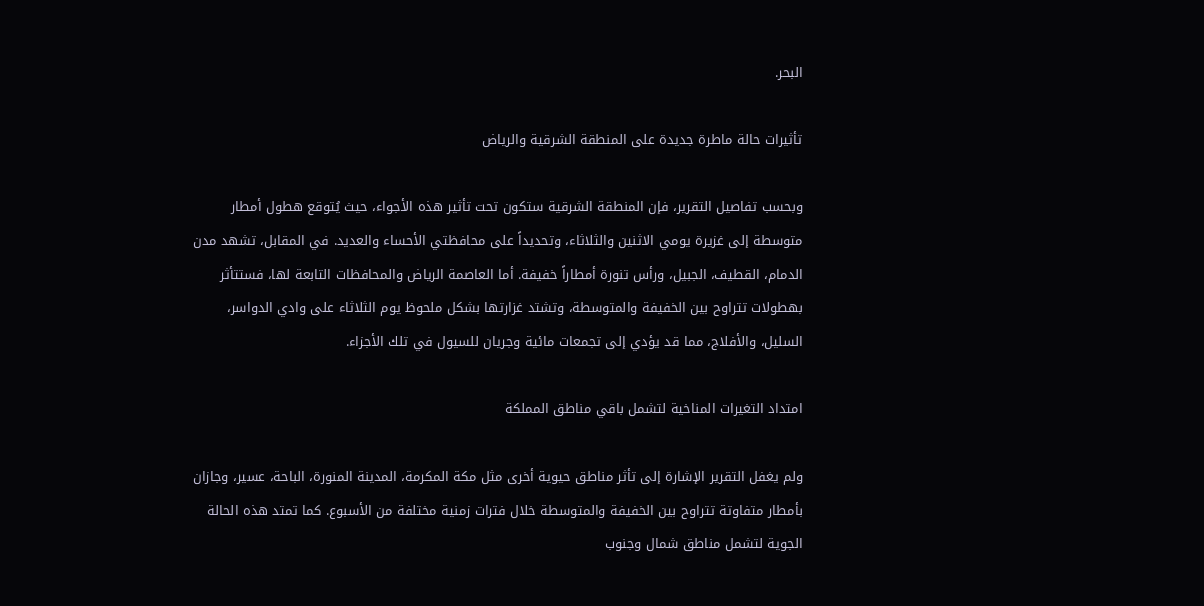البحر.

تأثيرات حالة ماطرة جديدة على المنطقة الشرقية والرياض

وبحسب تفاصيل التقرير، فإن المنطقة الشرقية ستكون تحت تأثير هذه الأجواء، حيث يُتوقع هطول أمطار متوسطة إلى غزيرة يومي الاثنين والثلاثاء، وتحديداً على محافظتي الأحساء والعديد. في المقابل، تشهد مدن الدمام، القطيف، الجبيل، ورأس تنورة أمطاراً خفيفة. أما العاصمة الرياض والمحافظات التابعة لها، فستتأثر بهطولات تتراوح بين الخفيفة والمتوسطة، وتشتد غزارتها بشكل ملحوظ يوم الثلاثاء على وادي الدواسر، السليل، والأفلاج، مما قد يؤدي إلى تجمعات مائية وجريان للسيول في تلك الأجزاء.

امتداد التغيرات المناخية لتشمل باقي مناطق المملكة

ولم يغفل التقرير الإشارة إلى تأثر مناطق حيوية أخرى مثل مكة المكرمة، المدينة المنورة، الباحة، عسير، وجازان بأمطار متفاوتة تتراوح بين الخفيفة والمتوسطة خلال فترات زمنية مختلفة من الأسبوع. كما تمتد هذه الحالة الجوية لتشمل مناطق شمال وجنوب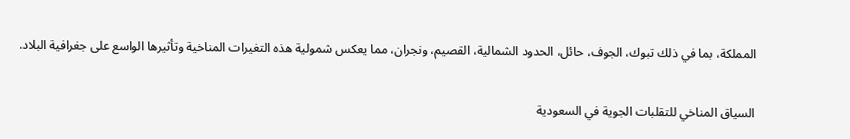المملكة، بما في ذلك تبوك، الجوف، حائل، الحدود الشمالية، القصيم، ونجران، مما يعكس شمولية هذه التغيرات المناخية وتأثيرها الواسع على جغرافية البلاد.

السياق المناخي للتقلبات الجوية في السعودية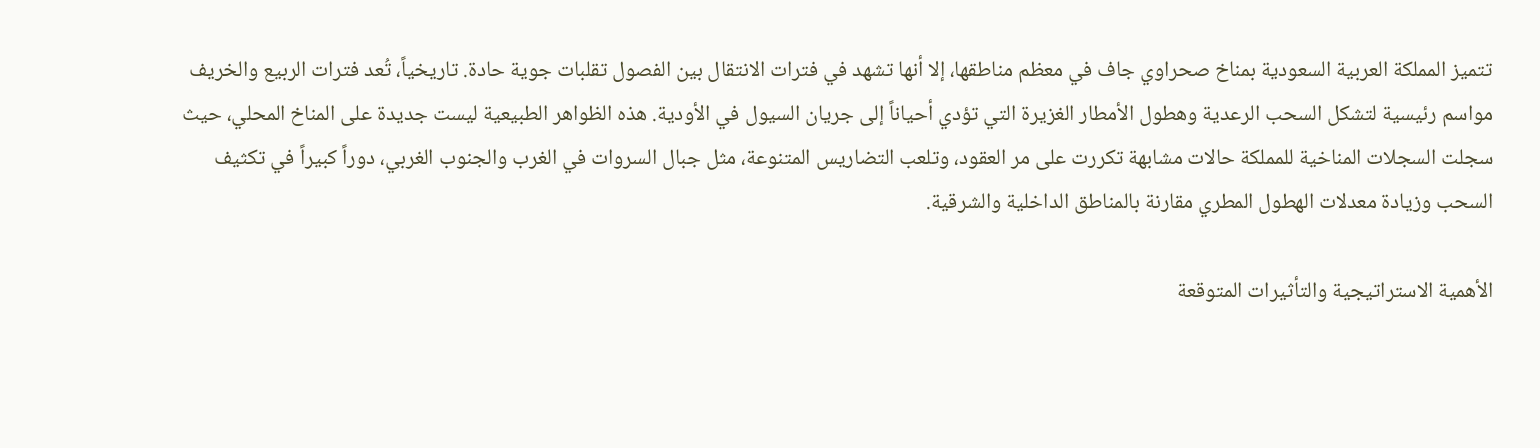تتميز المملكة العربية السعودية بمناخ صحراوي جاف في معظم مناطقها، إلا أنها تشهد في فترات الانتقال بين الفصول تقلبات جوية حادة. تاريخياً، تُعد فترات الربيع والخريف مواسم رئيسية لتشكل السحب الرعدية وهطول الأمطار الغزيرة التي تؤدي أحياناً إلى جريان السيول في الأودية. هذه الظواهر الطبيعية ليست جديدة على المناخ المحلي، حيث سجلت السجلات المناخية للمملكة حالات مشابهة تكررت على مر العقود، وتلعب التضاريس المتنوعة، مثل جبال السروات في الغرب والجنوب الغربي، دوراً كبيراً في تكثيف السحب وزيادة معدلات الهطول المطري مقارنة بالمناطق الداخلية والشرقية.

الأهمية الاستراتيجية والتأثيرات المتوقعة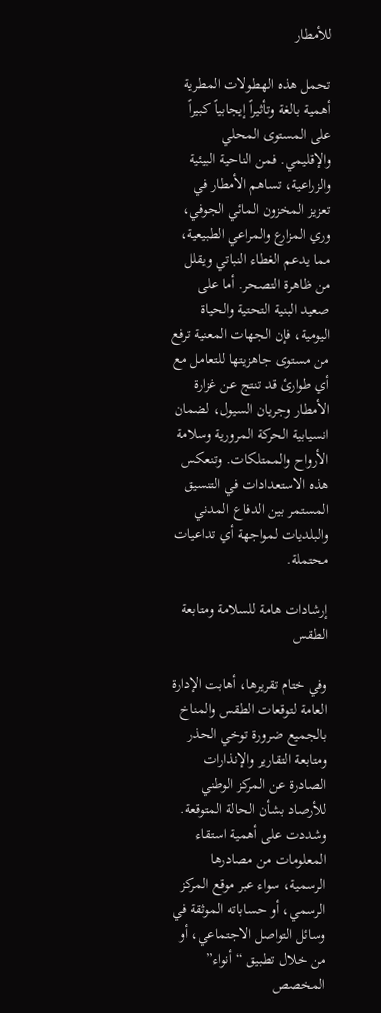للأمطار

تحمل هذه الهطولات المطرية أهمية بالغة وتأثيراً إيجابياً كبيراً على المستوى المحلي والإقليمي. فمن الناحية البيئية والزراعية، تساهم الأمطار في تعزيز المخزون المائي الجوفي، وري المزارع والمراعي الطبيعية، مما يدعم الغطاء النباتي ويقلل من ظاهرة التصحر. أما على صعيد البنية التحتية والحياة اليومية، فإن الجهات المعنية ترفع من مستوى جاهزيتها للتعامل مع أي طوارئ قد تنتج عن غزارة الأمطار وجريان السيول، لضمان انسيابية الحركة المرورية وسلامة الأرواح والممتلكات. وتنعكس هذه الاستعدادات في التنسيق المستمر بين الدفاع المدني والبلديات لمواجهة أي تداعيات محتملة.

إرشادات هامة للسلامة ومتابعة الطقس

وفي ختام تقريرها، أهابت الإدارة العامة لتوقعات الطقس والمناخ بالجميع ضرورة توخي الحذر ومتابعة التقارير والإنذارات الصادرة عن المركز الوطني للأرصاد بشأن الحالة المتوقعة. وشددت على أهمية استقاء المعلومات من مصادرها الرسمية، سواء عبر موقع المركز الرسمي، أو حساباته الموثقة في وسائل التواصل الاجتماعي، أو من خلال تطبيق “أنواء” المخصص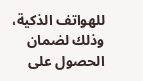للهواتف الذكية، وذلك لضمان الحصول على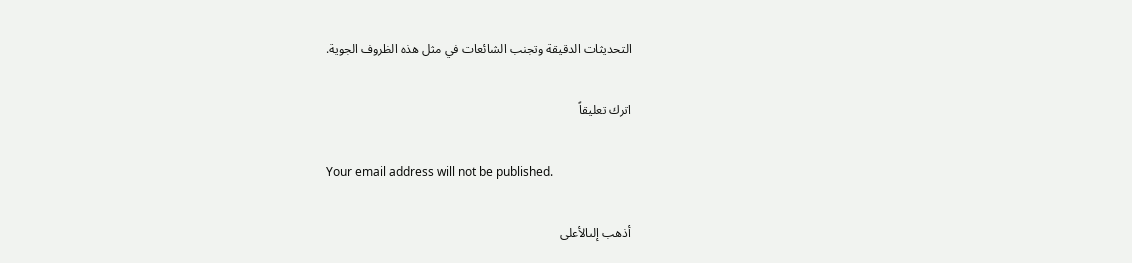التحديثات الدقيقة وتجنب الشائعات في مثل هذه الظروف الجوية.

اترك تعليقاً

Your email address will not be published.

أذهب إلىالأعلى